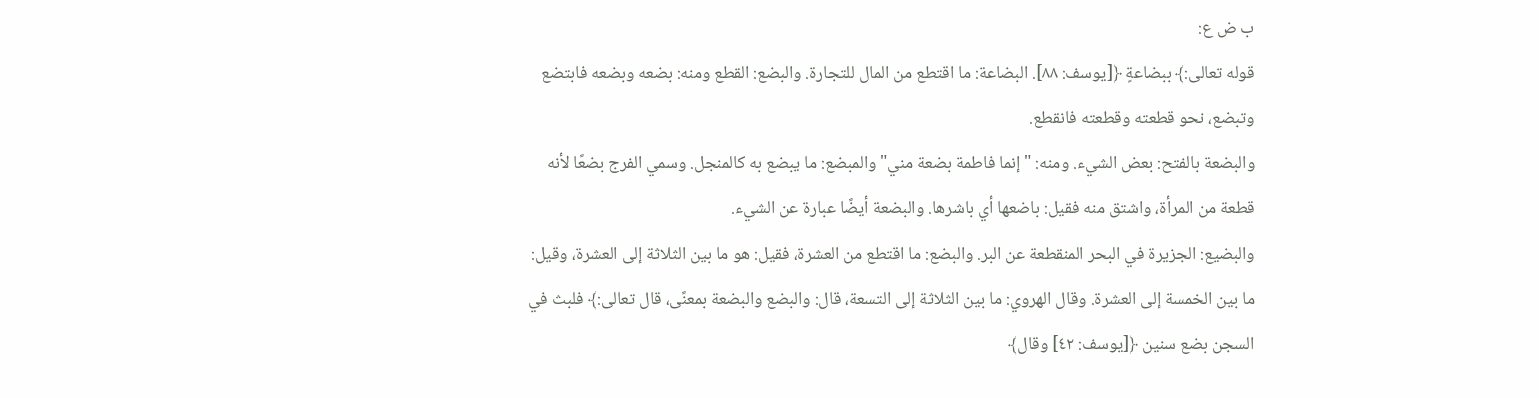ب ض ع:
قوله تعالى:﴾ ببضاعةٍ ﴿[يوسف: ٨٨]. البضاعة: ما اقتطع من المال للتجارة. والبضع: القطع ومنه: بضعه وبضعه فابتضع وتبضع، نحو قطعته وقطعته فانقطع.
والبضعة بالفتح: بعض الشيء. ومنه: "إنما فاطمة بضعة مني" والمبضع: ما يبضع به كالمنجل. وسمي الفرج بضعًا لأنه قطعة من المرأة، واشتق منه فقيل: باضعها أي باشرها. والبضعة أيضًا عبارة عن الشيء.
والبضيع: الجزيرة في البحر المنقطعة عن البر. والبضع: ما اقتطع من العشرة، فقيل: هو ما بين الثلاثة إلى العشرة، وقيل: ما بين الخمسة إلى العشرة. وقال الهروي: ما بين الثلاثة إلى التسعة، قال: والبضع والبضعة بمعنًى، قال تعالى:﴾ فلبث في السجن بضع سنين ﴿[يوسف: ٤٢] وقال﴾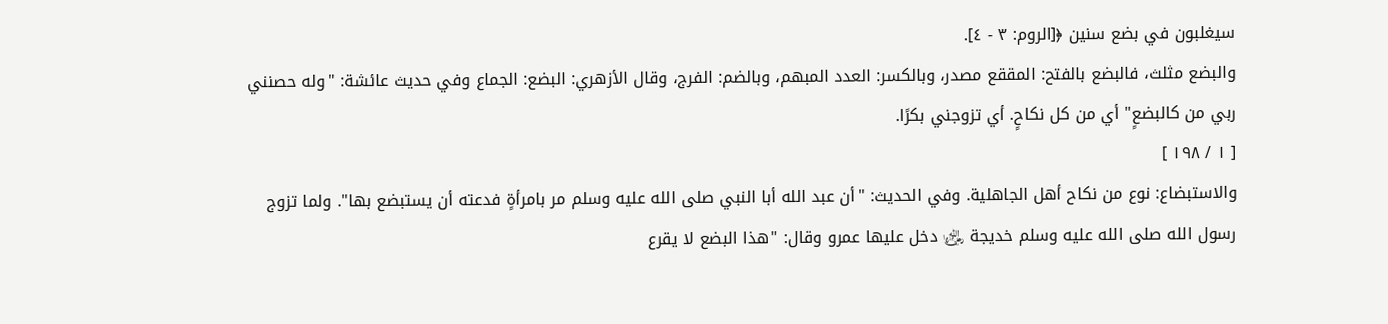سيغلبون في بضع سنين ﴿[الروم: ٣ - ٤].
والبضع مثلث، فالبضع بالفتح: المققع مصدر، وبالكسر: العدد المبهم، وبالضم: الفرج، وقال الأزهري: البضع: الجماع وفي حديث عائشة: "وله حصنني ربي من كالبضعٍ" أي من كل نكاحٍ. أي تزوجني بكرًا.
[ ١ / ١٩٨ ]
والاستبضاع: نوع من نكاح أهل الجاهلية. وفي الحديث: "أن عبد الله أبا النبي صلى الله عليه وسلم مر بامرأةٍ فدعته أن يستبضع بها". ولما تزوج رسول الله صلى الله عليه وسلم خديجة ﵂ دخل عليها عمرو وقال: "هذا البضع لا يقرع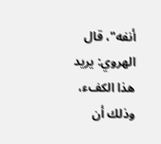أنفه"، قال الهروي: يريد هذا الكفء، وذلك أن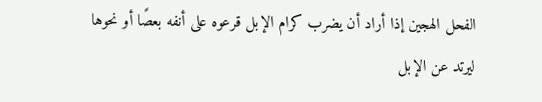الفحل الهجين إذا أراد أن يضرب كرام الإبل قرعوه على أنفه بعصًا أو نحوها ليرتد عن الإبل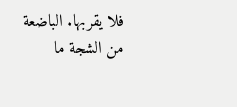فلا يقربها. الباضعة من الشجة ما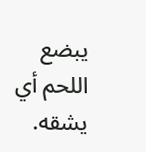يبضع اللحم أي يشقه.